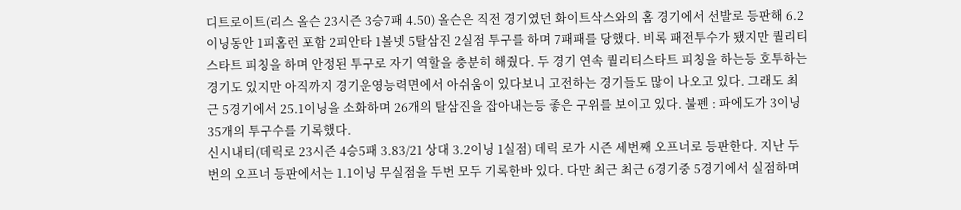디트로이트(리스 올슨 23시즌 3승7패 4.50) 올슨은 직전 경기였던 화이트삭스와의 홈 경기에서 선발로 등판해 6.2이닝동안 1피홈런 포함 2피안타 1볼넷 5탈삼진 2실점 투구를 하며 7패패를 당했다. 비록 패전투수가 됐지만 퀄리티스타트 피칭을 하며 안정된 투구로 자기 역할을 충분히 해줬다. 두 경기 연속 퀄리티스타트 피칭을 하는등 호투하는 경기도 있지만 아직까지 경기운영능력면에서 아쉬움이 있다보니 고전하는 경기들도 많이 나오고 있다. 그래도 최근 5경기에서 25.1이닝을 소화하며 26개의 탈삼진을 잡아내는등 좋은 구위를 보이고 있다. 불펜 : 파에도가 3이닝 35개의 투구수를 기록했다.
신시내티(데릭로 23시즌 4승5패 3.83/21 상대 3.2이닝 1실점) 데릭 로가 시즌 세번째 오프너로 등판한다. 지난 두번의 오프너 등판에서는 1.1이닝 무실점을 두번 모두 기록한바 있다. 다만 최근 최근 6경기중 5경기에서 실점하며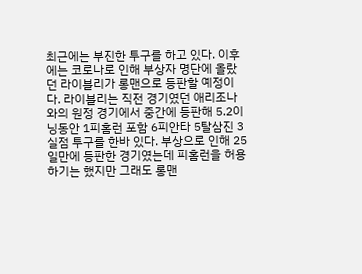최근에는 부진한 투구를 하고 있다. 이후에는 코로나로 인해 부상자 명단에 올랐던 라이블리가 롱맨으로 등판할 예정이다. 라이블리는 직전 경기였던 애리조나와의 원정 경기에서 중간에 등판해 5.2이닝동안 1피홈런 포함 6피안타 5탈삼진 3실점 투구를 한바 있다. 부상으로 인해 25일만에 등판한 경기였는데 피홈런을 허용하기는 했지만 그래도 롱맨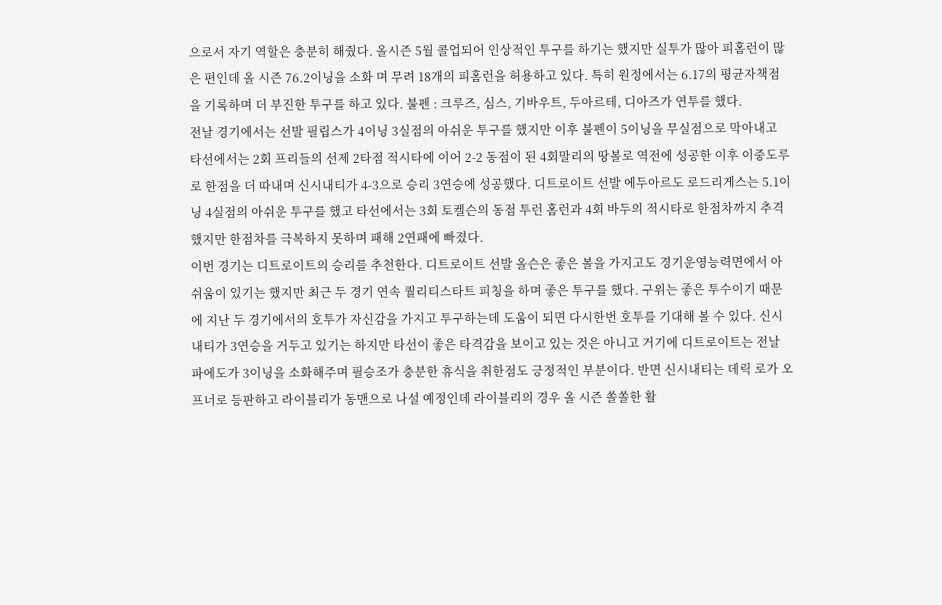으로서 자기 역할은 충분히 해줬다. 올시즌 5월 콜업되어 인상적인 투구를 하기는 했지만 실투가 많아 피홈런이 많은 편인데 올 시즌 76.2이닝을 소화 며 무려 18개의 피홈런을 허용하고 있다. 특히 원정에서는 6.17의 평균자책점을 기록하며 더 부진한 투구를 하고 있다. 불펜 : 크루즈, 심스, 기바우트, 두아르테, 디아즈가 연투를 했다.
전날 경기에서는 선발 필립스가 4이닝 3실점의 아쉬운 투구를 했지만 이후 불펜이 5이닝을 무실점으로 막아내고 타선에서는 2회 프리들의 선제 2타점 적시타에 이어 2-2 동점이 된 4회말리의 땅볼로 역전에 성공한 이후 이중도루로 한점을 더 따내며 신시내티가 4-3으로 승리 3연승에 성공했다. 디트로이트 선발 에두아르도 로드리게스는 5.1이닝 4실점의 아쉬운 투구를 했고 타선에서는 3회 토켈슨의 동점 투런 홈런과 4회 바두의 적시타로 한점차까지 추격했지만 한점차를 극복하지 못하며 패해 2연패에 빠졌다.
이번 경기는 디트로이트의 승리를 추천한다. 디트로이트 선발 올슨은 좋은 볼을 가지고도 경기운영능력면에서 아쉬움이 있기는 했지만 최근 두 경기 연속 퀄리티스타트 피칭을 하며 좋은 투구를 했다. 구위는 좋은 투수이기 때문에 지난 두 경기에서의 호투가 자신감을 가지고 투구하는데 도움이 되면 다시한번 호투를 기대해 볼 수 있다. 신시내티가 3연승을 거두고 있기는 하지만 타선이 좋은 타격감을 보이고 있는 것은 아니고 거기에 디트로이트는 전날 파에도가 3이닝을 소화해주며 필승조가 충분한 휴식을 취한점도 긍정적인 부분이다. 반면 신시내티는 데릭 로가 오프너로 등판하고 라이블리가 동맨으로 나설 예정인데 라이블리의 경우 올 시즌 쏠쏠한 활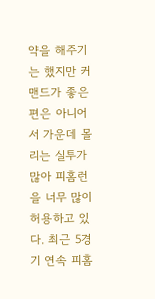약을 해주기는 했지만 커맨드가 좋은 편은 아니어서 가운데 몰리는 실투가 많아 피홈런을 너무 많이 허용하고 있다. 최근 5경기 연속 피홈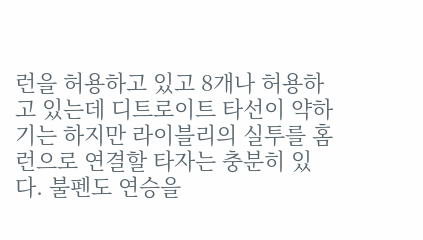런을 허용하고 있고 8개나 허용하고 있는데 디트로이트 타선이 약하기는 하지만 라이블리의 실투를 홈런으로 연결할 타자는 충분히 있다. 불펜도 연승을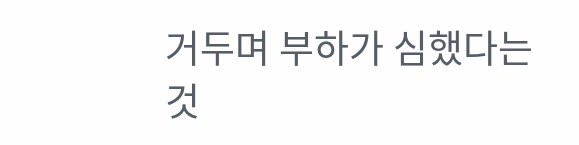거두며 부하가 심했다는 것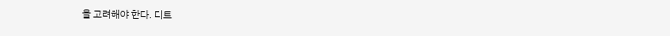을 고려해야 한다. 디트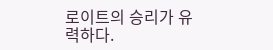로이트의 승리가 유력하다.